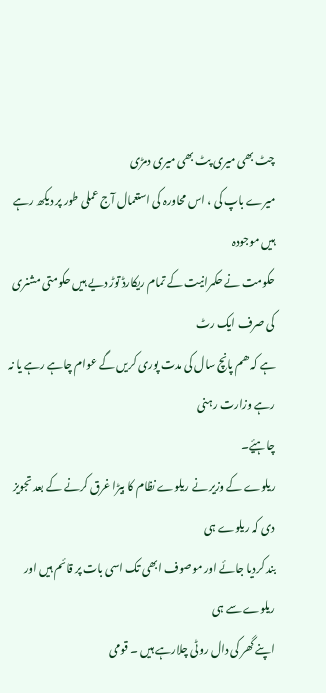چٹ بھی میری پٹ بھی میری دمڑی
میرے باپ کی ، اس محاورہ کی استعمال آج عملی طور پر دیکھ رہے ہیں موجودہ
حکومت نے حکمرانیت کے تمام ریکارڈ توڑ دیے ہیں حکومتی مشنری کی صرف ایک رٹ
ہے کہ ھم پانچ سال کی مدت پوری کریں گے عوام چاہے رہے یا نہ رہے وزارت رہنی
چاہیٔے۔
ریلوے کے وزیر نے ریلوے نظام کا بیڑا غرق کرنے کے بعد تجویز دی کہ ریلوے ہی
بند کردیا جائے اور موصوف ابھی تک اسی بات پر قائم ہیں اور ریلوے سے ہی
اپنے گھر کی دال روٹی چلارہے ہیں ۔ قومی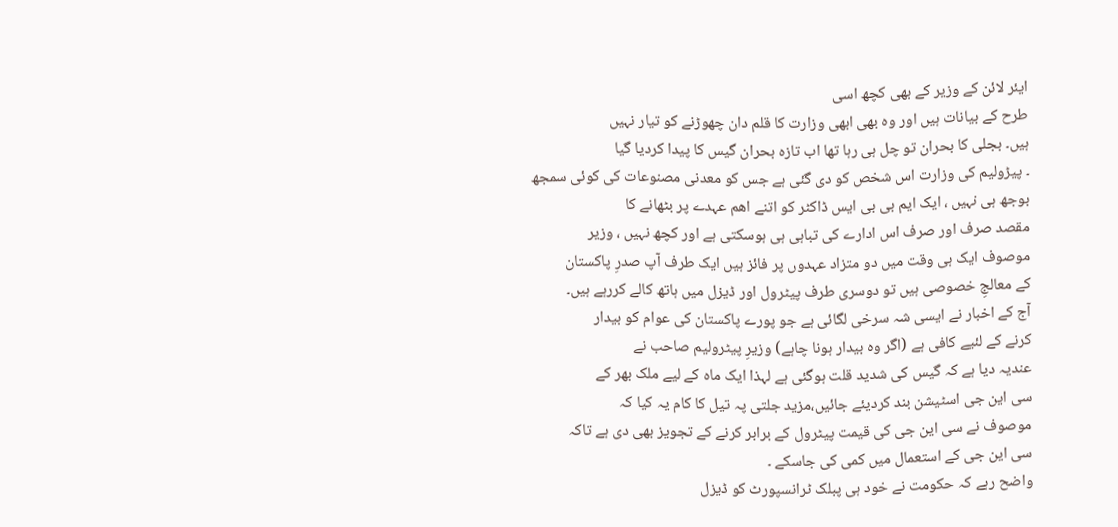ایئر لائن کے وزیر کے بھی کچھ اسی
طرح کے بیانات ہیں اور وہ بھی ابھی وزارت کا قلم دان چھوڑنے کو تیار نہیں
ہیں۔ بجلی کا بحران تو چل ہی رہا تھا اب تازہ بحران گیس کا پیدا کردیا گیا
۔ پیڑولیم کی وزارت اس شخص کو دی گئی ہے جس کو معدنی مصنوعات کی کوئی سمجھ
بوجھ ہی نہیں ، ایک ایم بی بی ایس ڈاکٹر کو اتنے اھم عہدے پر بٹھانے کا
مقصد صرف اور صرف اس ادارے کی تباہی ہی ہوسکتی ہے اور کچھ نہیں ، وزیر
موصوف ایک ہی وقت میں دو متزاد عہدوں پر فائز ہیں ایک طرف آپ صدرِ پاکستان
کے معالجِ خصوصی ہیں تو دوسری طرف پیٹرول اور ڈیزل میں ہاتھ کالے کررہے ہیں۔
آج کے اخبار نے ایسی شہ سرخی لگائی ہے جو پورے پاکستان کی عوام کو بیدار
کرنے کے لئیے کافی ہے (اگر وہ بیدار ہونا چاہے) وزیرِ پیٹرولیم صاحب نے
عندیہ دیا ہے کہ گیس کی شدید قلت ہوگئی ہے لہذا ایک ماہ کے لیے ملک بھر کے
سی این جی اسٹیشن بند کردیئے جائیں،مزید جلتی پہ تیل کا کام یہ کیا کہ
موصوف نے سی این جی کی قیمت پیٹرول کے برابر کرنے کے تجویز بھی دی ہے تاکہ
سی این جی کے استعمال میں کمی کی جاسکے ۔
واضح رہے کہ حکومت نے خود ہی پبلک ٹرانسپورٹ کو ڈیزل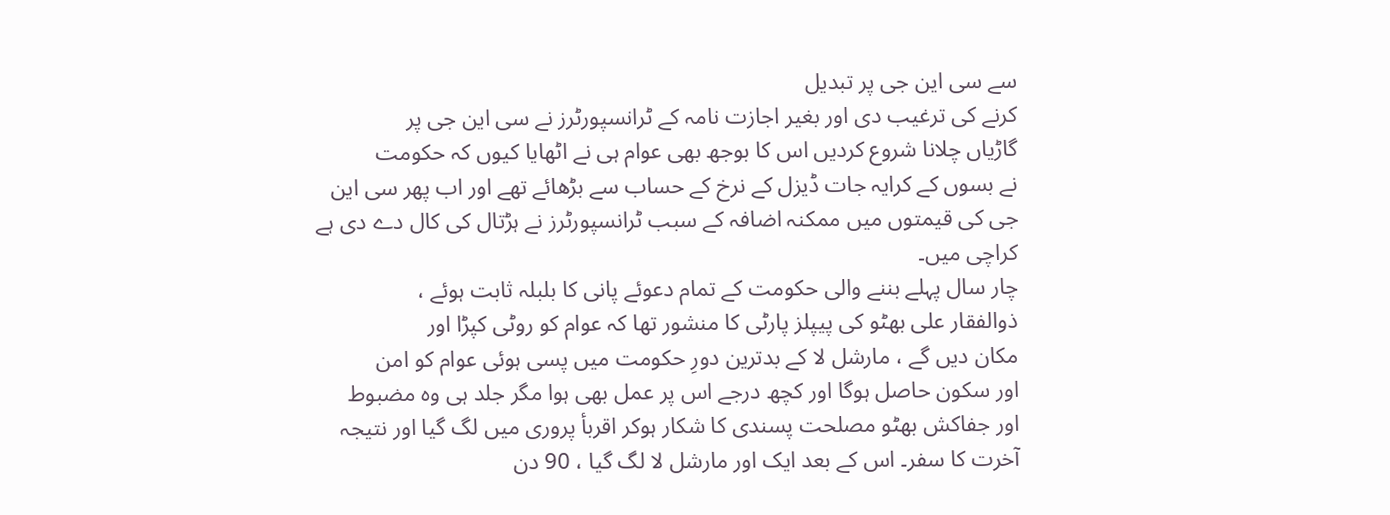سے سی این جی پر تبدیل
کرنے کی ترغیب دی اور بغیر اجازت نامہ کے ٹرانسپورٹرز نے سی این جی پر
گاڑیاں چلانا شروع کردیں اس کا بوجھ بھی عوام ہی نے اٹھایا کیوں کہ حکومت
نے بسوں کے کرایہ جات ڈیزل کے نرخ کے حساب سے بڑھائے تھے اور اب پھر سی این
جی کی قیمتوں میں ممکنہ اضافہ کے سبب ٹرانسپورٹرز نے ہڑتال کی کال دے دی ہے
کراچی میں۔
چار سال پہلے بننے والی حکومت کے تمام دعوئے پانی کا بلبلہ ثابت ہوئے ،
ذوالفقار علی بھٹو کی پیپلز پارٹی کا منشور تھا کہ عوام کو روٹی کپڑا اور
مکان دیں گے ، مارشل لا کے بدترین دورِ حکومت میں پسی ہوئی عوام کو امن
اور سکون حاصل ہوگا اور کچھ درجے اس پر عمل بھی ہوا مگر جلد ہی وہ مضبوط
اور جفاکش بھٹو مصلحت پسندی کا شکار ہوکر اقربأ پروری میں لگ گیا اور نتیجہ
آخرت کا سفر۔ اس کے بعد ایک اور مارشل لا لگ گیا ، 90 دن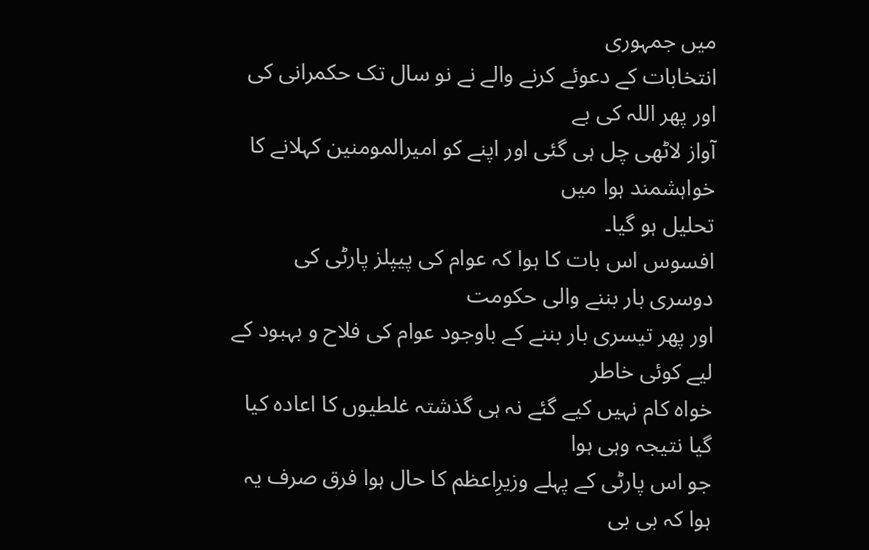میں جمہوری
انتخابات کے دعوئے کرنے والے نے نو سال تک حکمرانی کی اور پھر اللہ کی بے
آواز لاٹھی چل ہی گئی اور اپنے کو امیرالمومنین کہلانے کا خواہشمند ہوا میں
تحلیل ہو گیا۔
افسوس اس بات کا ہوا کہ عوام کی پیپلز پارٹی کی دوسری بار بننے والی حکومت
اور پھر تیسری بار بننے کے باوجود عوام کی فلاح و بہبود کے لیے کوئی خاطر
خواہ کام نہیں کیے گئے نہ ہی گذشتہ غلطیوں کا اعادہ کیا گیا نتیجہ وہی ہوا
جو اس پارٹی کے پہلے وزیرِاعظم کا حال ہوا فرق صرف یہ ہوا کہ بی بی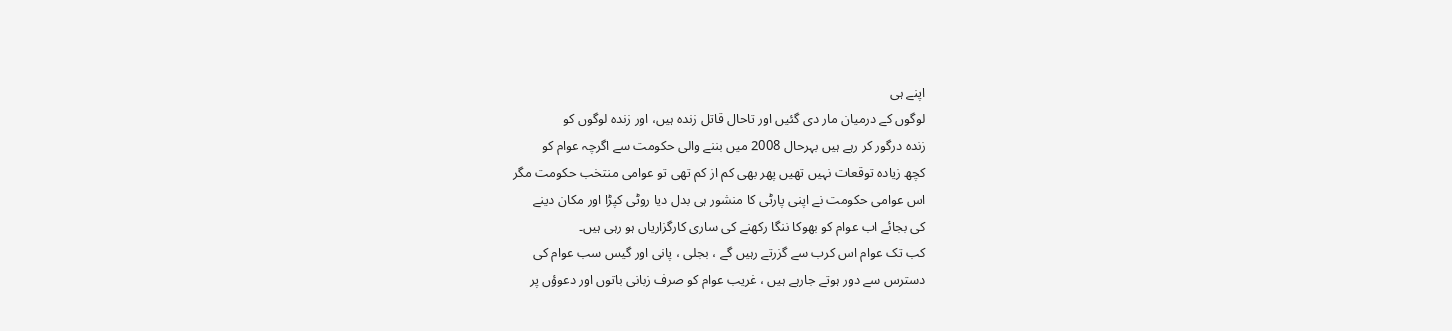اپنے ہی
لوگوں کے درمیان مار دی گئیں اور تاحال قاتل زندہ ہیں، اور زندہ لوگوں کو
زندہ درگور کر رہے ہیں بہرحال 2008 میں بننے والی حکومت سے اگرچہ عوام کو
کچھ زیادہ توقعات نہیں تھیں پھر بھی کم از کم تھی تو عوامی منتخب حکومت مگر
اس عوامی حکومت نے اپنی پارٹی کا منشور ہی بدل دیا روٹی کپڑا اور مکان دینے
کی بجائے اب عوام کو بھوکا ننگا رکھنے کی ساری کارگزاریاں ہو رہی ہیں۔
کب تک عوام اس کرب سے گزرتے رہیں گے ، بجلی ، پانی اور گیس سب عوام کی
دسترس سے دور ہوتے جارہے ہیں ، غریب عوام کو صرف زبانی باتوں اور دعوؤں پر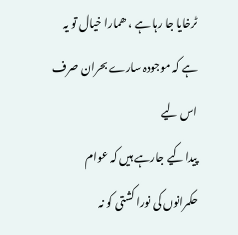ٹرخایا جا رہا ہے ، ھمارا خیال تو یہ ہے کہ موجودہ سارے بحران صرف اس لیے
پیدا کیے جارہے ہیں کہ عوام حکمرانوں کی نورا کشتی کو نہ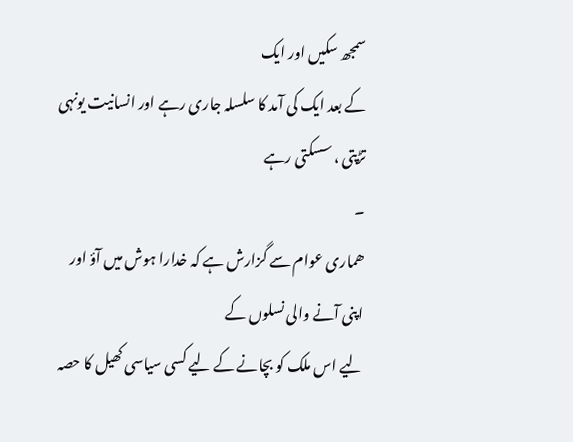سمجھ سکیں اور ایک
کے بعد ایک کی آمد کا سلسلہ جاری رہے اور انسانیت یونہی تڑپتی ، سسکتی رہے
۔
ھماری عوام سے گزارش ہے کہ خدارا ہوش میں آؤ اور اپنی آنے والی نسلوں کے
لیے اس ملک کو بچانے کے لیے کسی سیاسی کھیل کا حصہ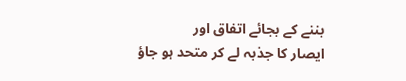بننے کے بجائے اتفاق اور
ایصار کا جذبہ لے کر متحد ہو جاؤ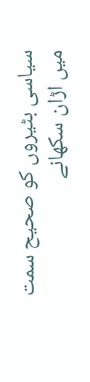سیاسی بٹیروں کو صحیح سمت میں اڑان سکھانے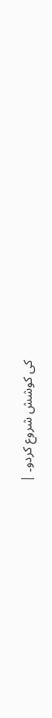کی کوشش شروع کردو۔ |